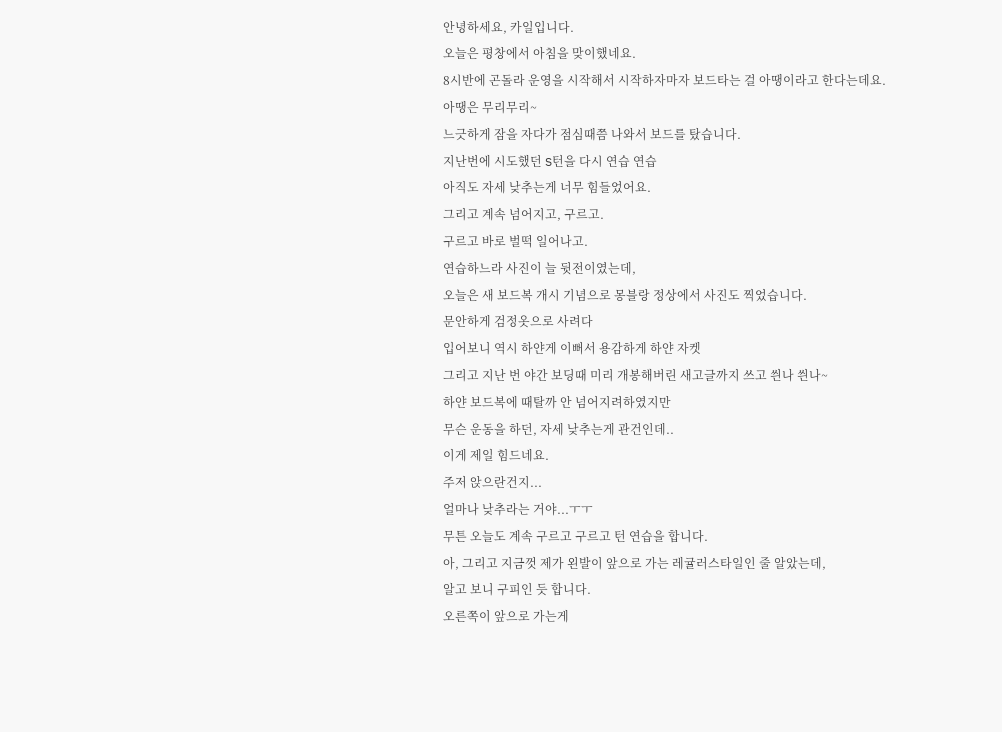안녕하세요, 카일입니다.
오늘은 평창에서 아침을 맞이했네요.
8시반에 곤돌라 운영을 시작해서 시작하자마자 보드타는 걸 아땡이라고 한다는데요.
아땡은 무리무리~
느긋하게 잠을 자다가 점심때쯤 나와서 보드를 탔습니다.
지난번에 시도했던 S턴을 다시 연습 연습
아직도 자세 낮추는게 너무 힘들었어요.
그리고 계속 넘어지고, 구르고.
구르고 바로 벌떡 일어나고.
연습하느라 사진이 늘 뒷전이였는데,
오늘은 새 보드복 개시 기념으로 몽블랑 정상에서 사진도 찍었습니다.
문안하게 검정옷으로 사려다
입어보니 역시 하얀게 이뻐서 용감하게 하얀 자켓
그리고 지난 번 야간 보딩때 미리 개봉해버린 새고글까지 쓰고 씐나 씐나~
하얀 보드복에 때탈까 안 넘어지려하였지만
무슨 운동을 하던, 자세 낮추는게 관건인데..
이게 제일 힘드네요.
주저 앉으란건지...
얼마나 낮추라는 거야...ㅜㅜ
무튼 오늘도 계속 구르고 구르고 턴 연습을 합니다.
아, 그리고 지금껏 제가 왼발이 앞으로 가는 레귤러스타일인 줄 알았는데,
알고 보니 구피인 듯 합니다.
오른쪽이 앞으로 가는게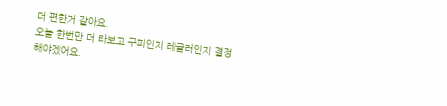더 편한거 같아요.
오늘 한번만 더 타보고 구피인지 레귤러인지 결정해야겠어요.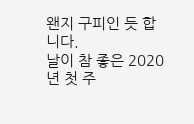왠지 구피인 듯 합니다.
날이 참 좋은 2020년 첫 주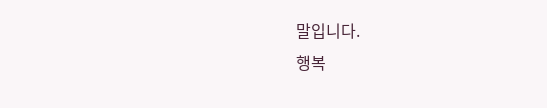말입니다.
행복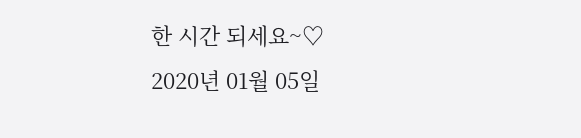한 시간 되세요~♡
2020년 01월 05일